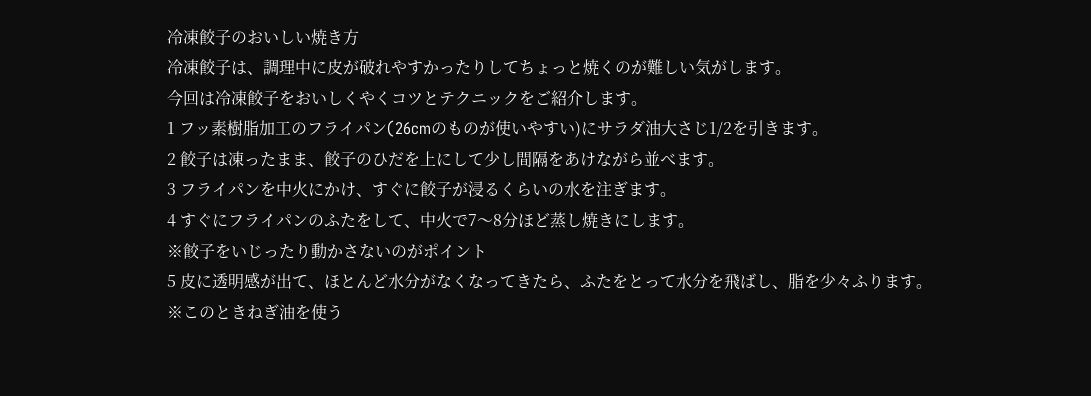冷凍餃子のおいしい焼き方
冷凍餃子は、調理中に皮が破れやすかったりしてちょっと焼くのが難しい気がします。
今回は冷凍餃子をおいしくやくコツとテクニックをご紹介します。
1 フッ素樹脂加工のフライパン(26cmのものが使いやすい)にサラダ油大さじ1/2を引きます。
2 餃子は凍ったまま、餃子のひだを上にして少し間隔をあけながら並べます。
3 フライパンを中火にかけ、すぐに餃子が浸るくらいの水を注ぎます。
4 すぐにフライパンのふたをして、中火で7〜8分ほど蒸し焼きにします。
※餃子をいじったり動かさないのがポイント
5 皮に透明感が出て、ほとんど水分がなくなってきたら、ふたをとって水分を飛ばし、脂を少々ふります。
※このときねぎ油を使う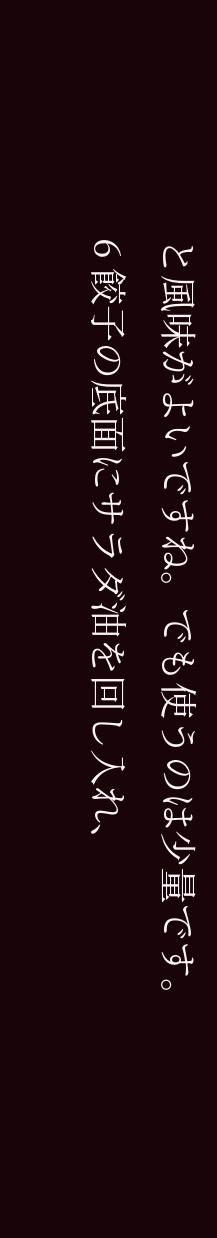と風味がよいですね。でも使うのは少量です。
6 餃子の底面にサラダ油を回し入れ、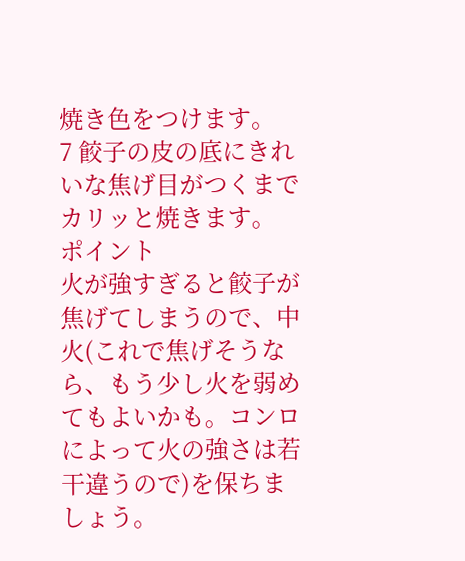焼き色をつけます。
7 餃子の皮の底にきれいな焦げ目がつくまでカリッと焼きます。
ポイント
火が強すぎると餃子が焦げてしまうので、中火(これで焦げそうなら、もう少し火を弱めてもよいかも。コンロによって火の強さは若干違うので)を保ちましょう。